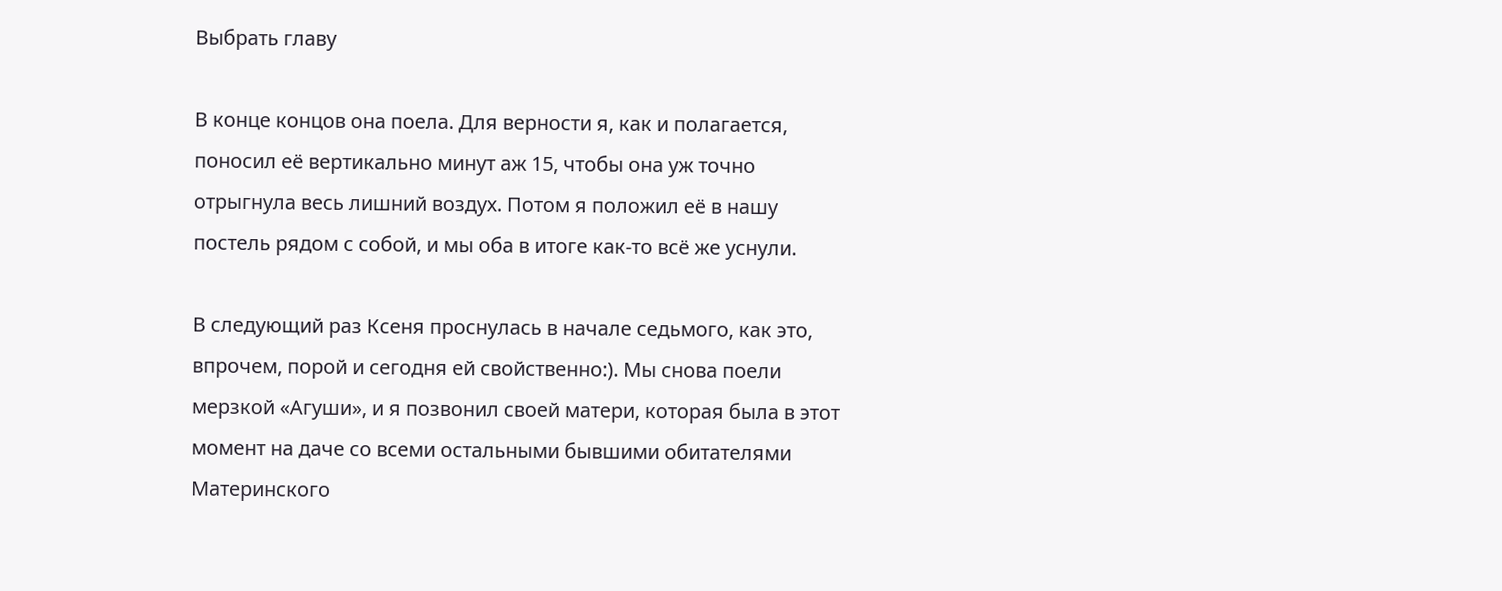Выбрать главу

В конце концов она поела. Для верности я, как и полагается, поносил её вертикально минут аж 15, чтобы она уж точно отрыгнула весь лишний воздух. Потом я положил её в нашу постель рядом с собой, и мы оба в итоге как-то всё же уснули.

В следующий раз Ксеня проснулась в начале седьмого, как это, впрочем, порой и сегодня ей свойственно:). Мы снова поели мерзкой «Агуши», и я позвонил своей матери, которая была в этот момент на даче со всеми остальными бывшими обитателями Материнского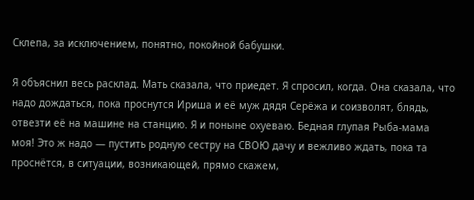Склепа, за исключением, понятно, покойной бабушки.

Я объяснил весь расклад. Мать сказала, что приедет. Я спросил, когда. Она сказала, что надо дождаться, пока проснутся Ириша и её муж дядя Серёжа и соизволят, блядь, отвезти её на машине на станцию. Я и поныне охуеваю. Бедная глупая Рыба-мама моя! Это ж надо — пустить родную сестру на СВОЮ дачу и вежливо ждать, пока та проснётся, в ситуации, возникающей, прямо скажем,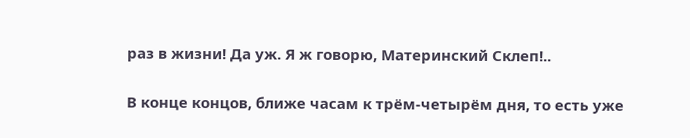раз в жизни! Да уж. Я ж говорю, Материнский Склеп!..

В конце концов, ближе часам к трём-четырём дня, то есть уже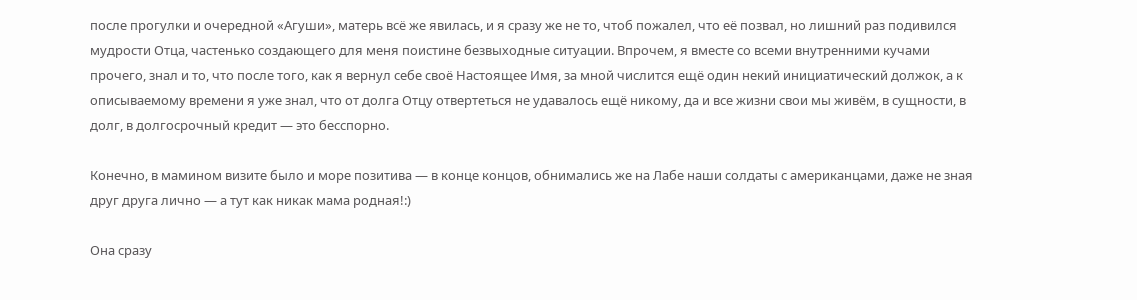после прогулки и очередной «Агуши», матерь всё же явилась, и я сразу же не то, чтоб пожалел, что её позвал, но лишний раз подивился мудрости Отца, частенько создающего для меня поистине безвыходные ситуации. Впрочем, я вместе со всеми внутренними кучами прочего, знал и то, что после того, как я вернул себе своё Настоящее Имя, за мной числится ещё один некий инициатический должок, а к описываемому времени я уже знал, что от долга Отцу отвертеться не удавалось ещё никому, да и все жизни свои мы живём, в сущности, в долг, в долгосрочный кредит — это бесспорно.

Конечно, в мамином визите было и море позитива — в конце концов, обнимались же на Лабе наши солдаты с американцами, даже не зная друг друга лично — а тут как никак мама родная!:)

Она сразу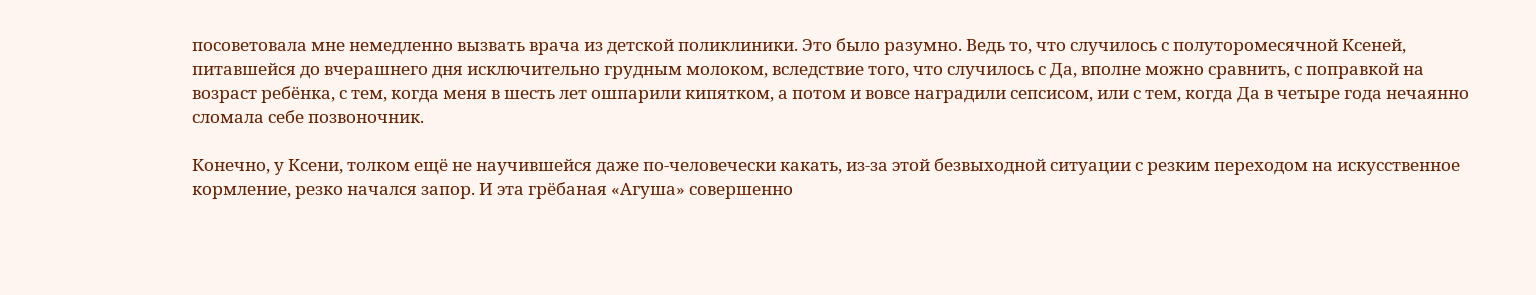посоветовала мне немедленно вызвать врача из детской поликлиники. Это было разумно. Ведь то, что случилось с полуторомесячной Ксеней, питавшейся до вчерашнего дня исключительно грудным молоком, вследствие того, что случилось с Да, вполне можно сравнить, с поправкой на возраст ребёнка, с тем, когда меня в шесть лет ошпарили кипятком, а потом и вовсе наградили сепсисом, или с тем, когда Да в четыре года нечаянно сломала себе позвоночник.

Конечно, у Ксени, толком ещё не научившейся даже по-человечески какать, из-за этой безвыходной ситуации с резким переходом на искусственное кормление, резко начался запор. И эта грёбаная «Агуша» совершенно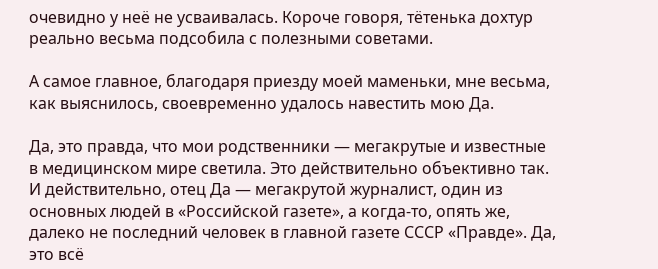очевидно у неё не усваивалась. Короче говоря, тётенька дохтур реально весьма подсобила с полезными советами.

А самое главное, благодаря приезду моей маменьки, мне весьма, как выяснилось, своевременно удалось навестить мою Да.

Да, это правда, что мои родственники — мегакрутые и известные в медицинском мире светила. Это действительно объективно так. И действительно, отец Да — мегакрутой журналист, один из основных людей в «Российской газете», а когда-то, опять же, далеко не последний человек в главной газете СССР «Правде». Да, это всё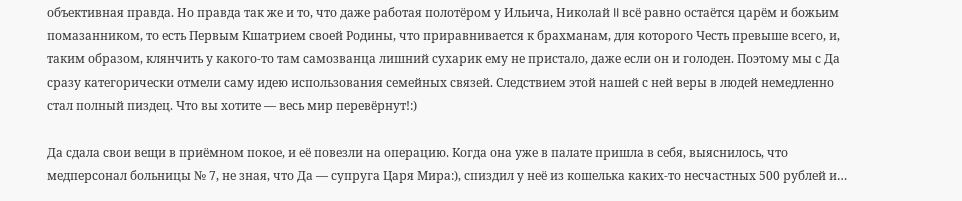объективная правда. Но правда так же и то, что даже работая полотёром у Ильича, Николай II всё равно остаётся царём и божьим помазанником, то есть Первым Кшатрием своей Родины, что приравнивается к брахманам, для которого Честь превыше всего, и, таким образом, клянчить у какого-то там самозванца лишний сухарик ему не пристало, даже если он и голоден. Поэтому мы с Да сразу категорически отмели саму идею использования семейных связей. Следствием этой нашей с ней веры в людей немедленно стал полный пиздец. Что вы хотите — весь мир перевёрнут!:)

Да сдала свои вещи в приёмном покое, и её повезли на операцию. Когда она уже в палате пришла в себя, выяснилось, что медперсонал больницы № 7, не зная, что Да — супруга Царя Мира:), спиздил у неё из кошелька каких-то несчастных 500 рублей и…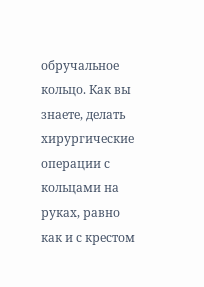обручальное кольцо. Как вы знаете, делать хирургические операции с кольцами на руках, равно как и с крестом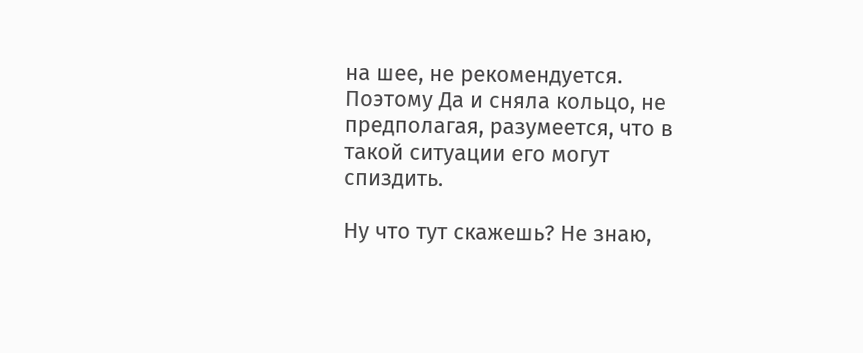на шее, не рекомендуется. Поэтому Да и сняла кольцо, не предполагая, разумеется, что в такой ситуации его могут спиздить.

Ну что тут скажешь? Не знаю,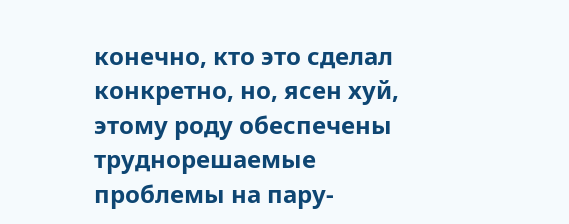конечно, кто это сделал конкретно, но, ясен хуй, этому роду обеспечены труднорешаемые проблемы на пару-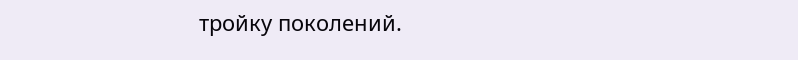тройку поколений.